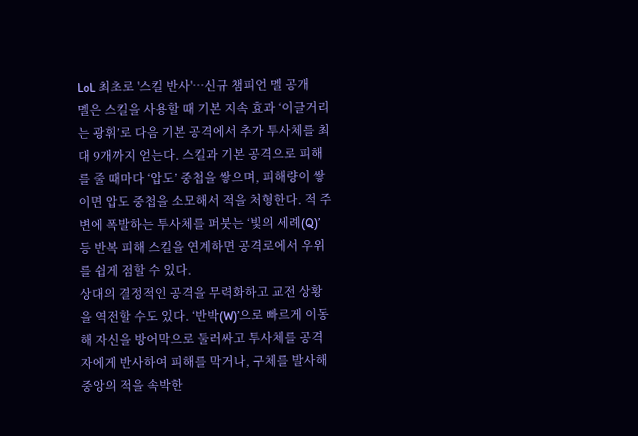LoL 최초로 '스킬 반사'…신규 챔피언 멜 공개
멜은 스킬을 사용할 때 기본 지속 효과 ‘이글거리는 광휘’로 다음 기본 공격에서 추가 투사체를 최대 9개까지 얻는다. 스킬과 기본 공격으로 피해를 줄 때마다 ‘압도’ 중첩을 쌓으며, 피해량이 쌓이면 압도 중첩을 소모해서 적을 처형한다. 적 주변에 폭발하는 투사체를 퍼붓는 ‘빛의 세례(Q)’ 등 반복 피해 스킬을 연계하면 공격로에서 우위를 쉽게 점할 수 있다.
상대의 결정적인 공격을 무력화하고 교전 상황을 역전할 수도 있다. ‘반박(W)’으로 빠르게 이동해 자신을 방어막으로 둘러싸고 투사체를 공격자에게 반사하여 피해를 막거나, 구체를 발사해 중앙의 적을 속박한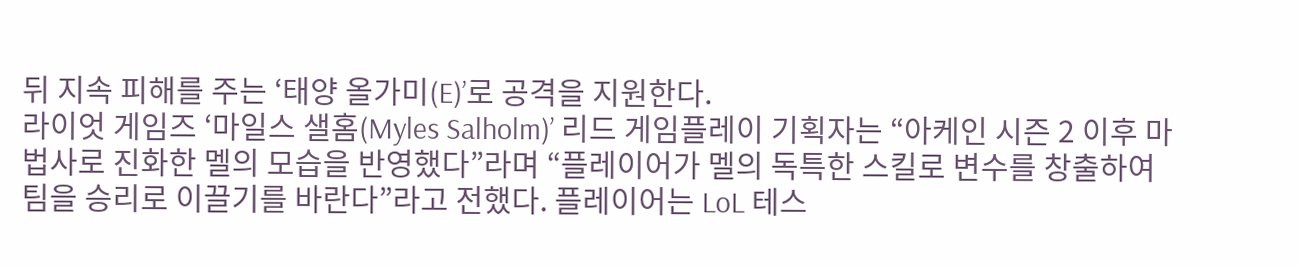뒤 지속 피해를 주는 ‘태양 올가미(E)’로 공격을 지원한다.
라이엇 게임즈 ‘마일스 샐홈(Myles Salholm)’ 리드 게임플레이 기획자는 “아케인 시즌 2 이후 마법사로 진화한 멜의 모습을 반영했다”라며 “플레이어가 멜의 독특한 스킬로 변수를 창출하여 팀을 승리로 이끌기를 바란다”라고 전했다. 플레이어는 LoL 테스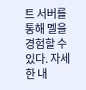트 서버를 통해 멜을 경험할 수 있다. 자세한 내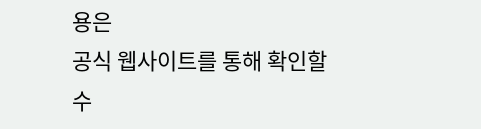용은
공식 웹사이트를 통해 확인할 수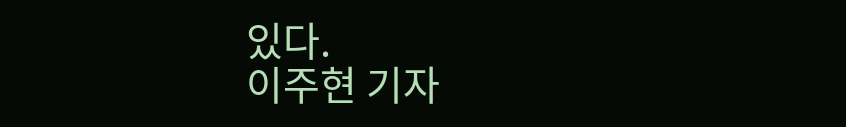있다.
이주현 기자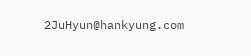2JuHyun@hankyung.com